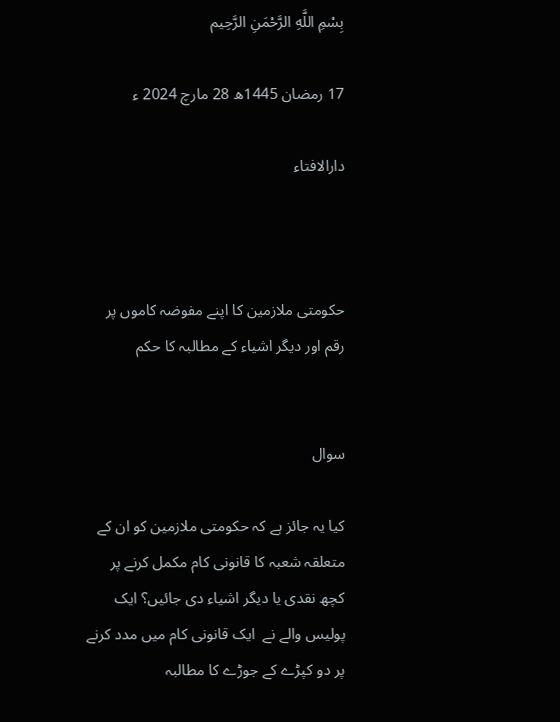بِسْمِ اللَّهِ الرَّحْمَنِ الرَّحِيم

17 رمضان 1445ھ 28 مارچ 2024 ء

دارالافتاء



حکومتی ملازمین کا اپنے مفوضہ کاموں پر رقم اور دیگر اشیاء کے مطالبہ کا حکم


سوال

کیا یہ جائز ہے کہ حکومتی ملازمین کو ان کے متعلقہ شعبہ کا قانونی کام مکمل کرنے پر کچھ نقدی یا دیگر اشیاء دی جائیں؟ ایک پولیس والے نے  ایک قانونی کام میں مدد کرنے پر دو کپڑے کے جوڑے کا مطالبہ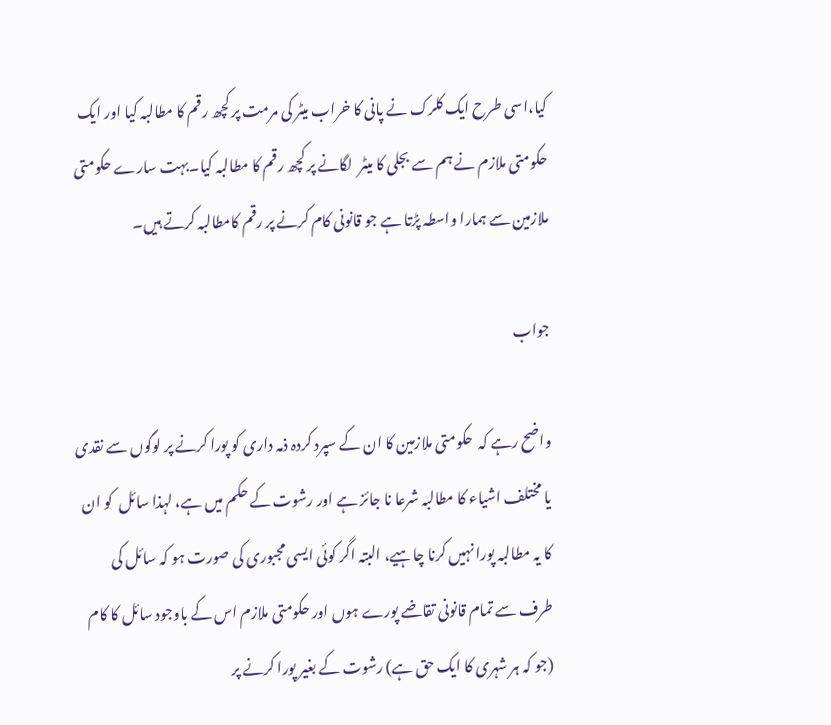کیا،اسی طرح ایک کلرک نے پانی کا خراب میٹر کی مرمت پر کچھ رقم کا مطالبہ کیا اور ایک حکومتی ملازم نے ہم سے بجلی کا میٹر  لگانے پر کچھ رقم کا مطالبہ کیا۔بہت سارے حکومتی ملازمین سے ہمارا واسطہ پڑتا ہے جو قانونی کام کرنے پر رقم کامطالبہ کرتے ہیں۔

جواب

واضح رہے کہ  حکومتی ملازمین کا ان کے سپرد کردہ ذمہ داری کو پورا کرنے پر لوگوں سے نقدی یا مختلف اشیاء کا مطالبہ شرعا نا جائز ہے اور رشوت کے حکم میں ہے، لہذا سائل  کو ان کا یہ مطالبہ پورا نہیں کرنا چاہیے، البتہ اگر کوئی ایسی مجبوری کی صورت ہو کہ سائل کی طرف سے تمام قانونی تقاضے پورے ہوں اور حکومتی ملازم اس کے باوجود سائل کا کام (جو کہ ہر شہری کا ایک حق ہے) رشوت کے بغیر پورا کرنے پر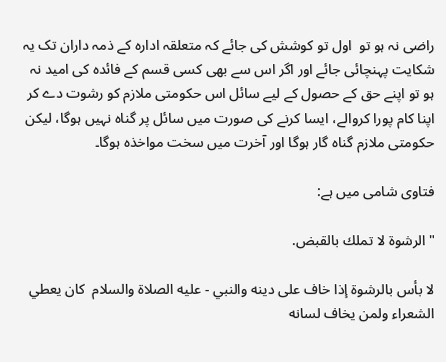راضی نہ ہو تو  اول تو کوشش کی جائے کہ متعلقہ ادارہ کے ذمہ داران تک یہ شکایت پہنچائی جائے اور اگر اس سے بھی کسی قسم کے فائدہ کی امید نہ ہو تو اپنے حق کے حصول کے لیے سائل اس حکومتی ملازم کو رشوت دے کر اپنا کام پورا کروالے، ایسا کرنے کی صورت میں سائل پر گناہ نہیں ہوگا، لیکن حکومتی ملازم گناہ گار ہوگا اور آخرت میں سخت مواخذہ ہوگا۔

فتاوی شامی میں ہے:

"الرشوة لا تملك بالقبض.

لا بأس بالرشوة إذا خاف على دينه والنبي - عليه الصلاة والسلام  كان يعطي الشعراء ولمن يخاف لسانه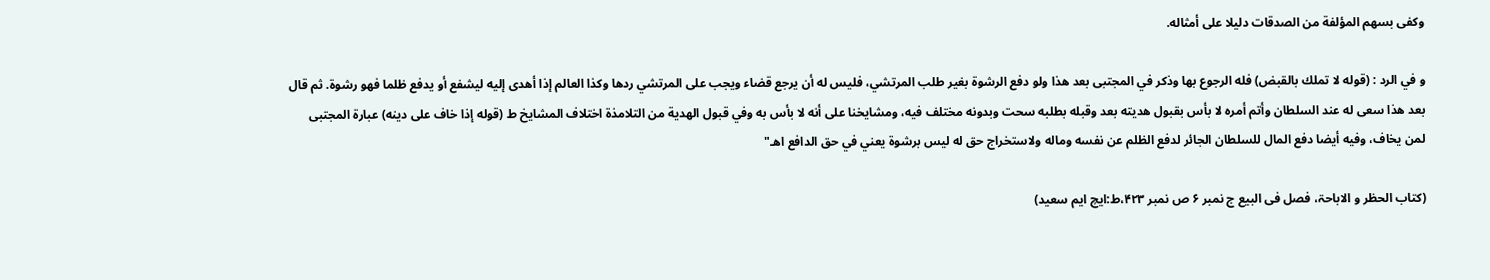وكفى بسهم المؤلفة من الصدقات دليلا على أمثاله.

و في الرد : (قوله لا تملك بالقبض) فله الرجوع بها وذكر في المجتبى بعد هذا ولو دفع الرشوة بغير طلب المرتشي، فليس له أن يرجع قضاء ويجب على المرتشي ردها وكذا العالم إذا أهدى إليه ليشفع أو يدفع ظلما فهو رشوة. ثم قال بعد هذا سعى له عند السلطان وأتم أمره لا بأس بقبول هديته بعد وقبله بطلبه سحت وبدونه مختلف فيه، ومشايخنا على أنه لا بأس به وفي قبول الهدية من التلامذة اختلاف المشايخ ط (قوله إذا خاف على دينه) عبارة المجتبى لمن يخاف، وفيه أيضا دفع المال للسلطان الجائر لدفع الظلم عن نفسه وماله ولاستخراج حق له ليس برشوة يعني في حق الدافع اهـ"

(کتاب الحظر و الاباحۃ، فصل فی البیع ج نمبر ۶ ص نمبر ۴۲۳،ط:ایچ ایم سعید)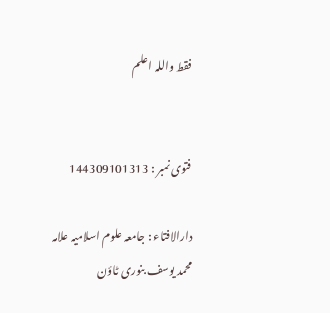فقط واللہ اعلم


فتوی نمبر : 144309101313

دارالافتاء : جامعہ علوم اسلامیہ علامہ محمد یوسف بنوری ٹاؤن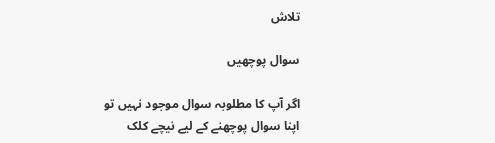تلاش

سوال پوچھیں

اگر آپ کا مطلوبہ سوال موجود نہیں تو اپنا سوال پوچھنے کے لیے نیچے کلک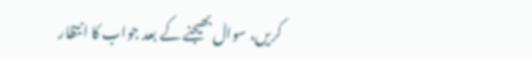کریں، سوال بھیجنے کے بعد جواب کا انتظار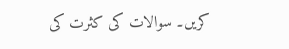کریں۔ سوالات کی کثرت کی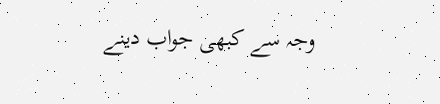وجہ سے کبھی جواب دینے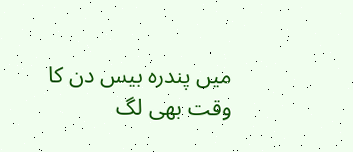میں پندرہ بیس دن کا وقت بھی لگ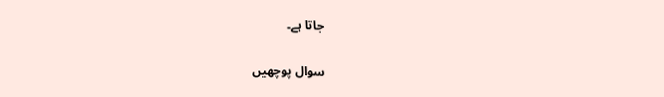جاتا ہے۔

سوال پوچھیں